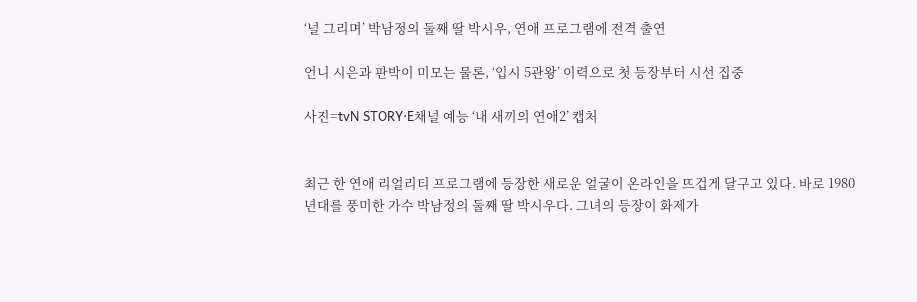‘널 그리며’ 박남정의 둘째 딸 박시우, 연애 프로그램에 전격 출연

언니 시은과 판박이 미모는 물론, ‘입시 5관왕’ 이력으로 첫 등장부터 시선 집중

사진=tvN STORY·E채널 예능 ‘내 새끼의 연애2’ 캡처


최근 한 연애 리얼리티 프로그램에 등장한 새로운 얼굴이 온라인을 뜨겁게 달구고 있다. 바로 1980년대를 풍미한 가수 박남정의 둘째 딸 박시우다. 그녀의 등장이 화제가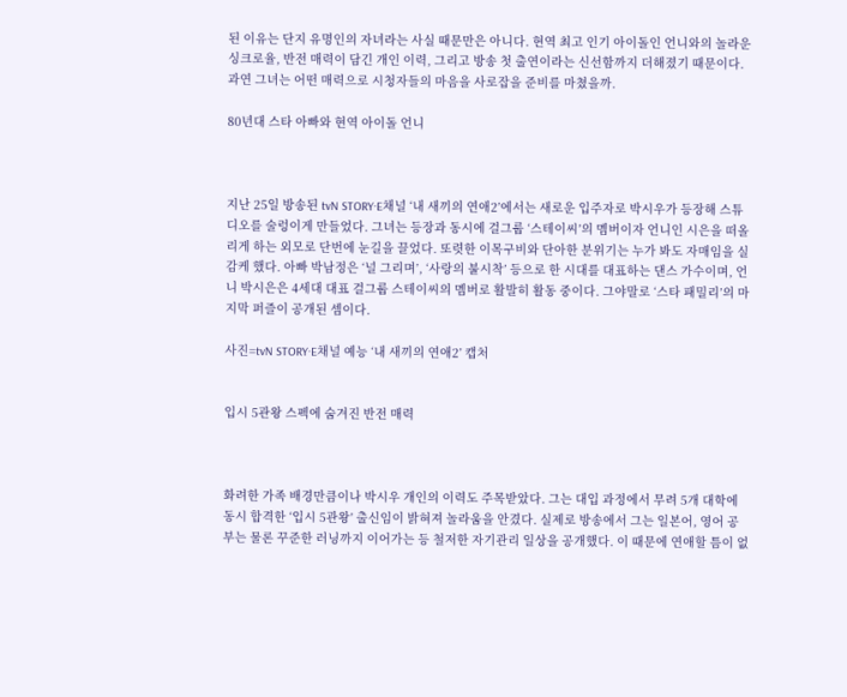된 이유는 단지 유명인의 자녀라는 사실 때문만은 아니다. 현역 최고 인기 아이돌인 언니와의 놀라운 싱크로율, 반전 매력이 담긴 개인 이력, 그리고 방송 첫 출연이라는 신선함까지 더해졌기 때문이다. 과연 그녀는 어떤 매력으로 시청자들의 마음을 사로잡을 준비를 마쳤을까.

80년대 스타 아빠와 현역 아이돌 언니



지난 25일 방송된 tvN STORY·E채널 ‘내 새끼의 연애2’에서는 새로운 입주자로 박시우가 등장해 스튜디오를 술렁이게 만들었다. 그녀는 등장과 동시에 걸그룹 ‘스테이씨’의 멤버이자 언니인 시은을 떠올리게 하는 외모로 단번에 눈길을 끌었다. 또렷한 이목구비와 단아한 분위기는 누가 봐도 자매임을 실감케 했다. 아빠 박남정은 ‘널 그리며’, ‘사랑의 불시착’ 등으로 한 시대를 대표하는 댄스 가수이며, 언니 박시은은 4세대 대표 걸그룹 스테이씨의 멤버로 활발히 활동 중이다. 그야말로 ‘스타 패밀리’의 마지막 퍼즐이 공개된 셈이다.

사진=tvN STORY·E채널 예능 ‘내 새끼의 연애2’ 캡처


입시 5관왕 스펙에 숨겨진 반전 매력



화려한 가족 배경만큼이나 박시우 개인의 이력도 주목받았다. 그는 대입 과정에서 무려 5개 대학에 동시 합격한 ‘입시 5관왕’ 출신임이 밝혀져 놀라움을 안겼다. 실제로 방송에서 그는 일본어, 영어 공부는 물론 꾸준한 러닝까지 이어가는 등 철저한 자기관리 일상을 공개했다. 이 때문에 연애할 틈이 없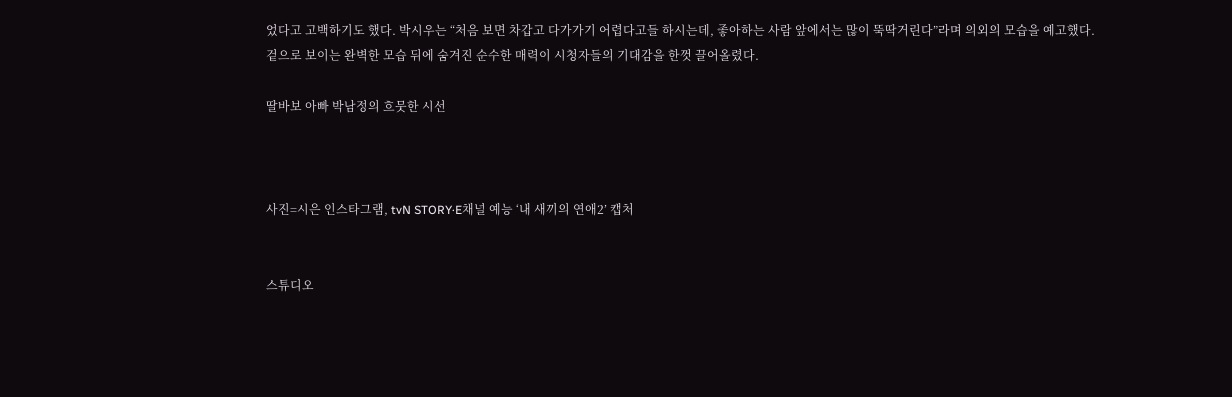었다고 고백하기도 했다. 박시우는 “처음 보면 차갑고 다가가기 어렵다고들 하시는데, 좋아하는 사람 앞에서는 많이 뚝딱거린다”라며 의외의 모습을 예고했다. 겉으로 보이는 완벽한 모습 뒤에 숨겨진 순수한 매력이 시청자들의 기대감을 한껏 끌어올렸다.

딸바보 아빠 박남정의 흐뭇한 시선



사진=시은 인스타그램, tvN STORY·E채널 예능 ‘내 새끼의 연애2’ 캡처


스튜디오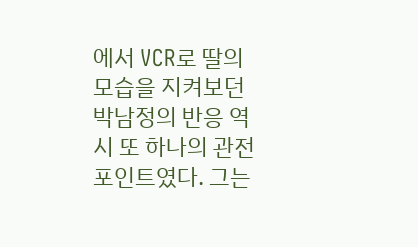에서 VCR로 딸의 모습을 지켜보던 박남정의 반응 역시 또 하나의 관전 포인트였다. 그는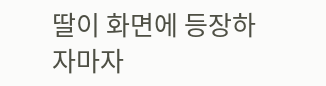딸이 화면에 등장하자마자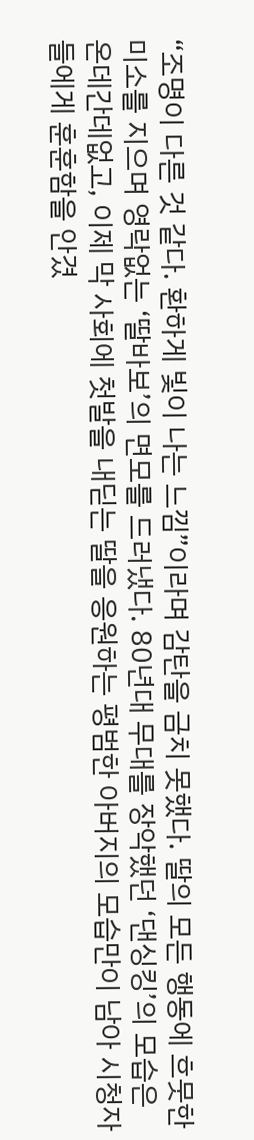“조명이 다른 것 같다. 환하게 빛이 나는 느낌”이라며 감탄을 금치 못했다. 딸의 모든 행동에 흐뭇한 미소를 지으며 영락없는 ‘딸바보’의 면모를 드러냈다. 80년대 무대를 장악했던 ‘댄싱킹’의 모습은 온데간데없고, 이제 막 사회에 첫발을 내딛는 딸을 응원하는 평범한 아버지의 모습만이 남아 시청자들에게 훈훈함을 안겼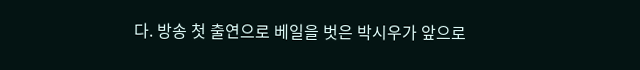다. 방송 첫 출연으로 베일을 벗은 박시우가 앞으로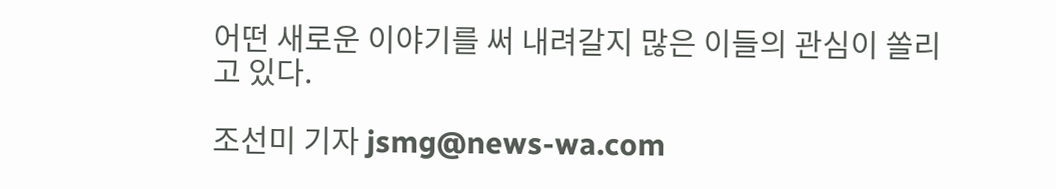어떤 새로운 이야기를 써 내려갈지 많은 이들의 관심이 쏠리고 있다.

조선미 기자 jsmg@news-wa.com